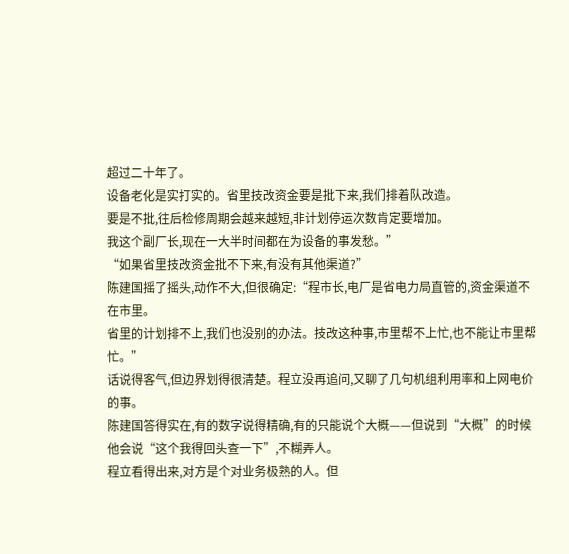超过二十年了。
设备老化是实打实的。省里技改资金要是批下来,我们排着队改造。
要是不批,往后检修周期会越来越短,非计划停运次数肯定要增加。
我这个副厂长,现在一大半时间都在为设备的事发愁。”
“如果省里技改资金批不下来,有没有其他渠道?”
陈建国摇了摇头,动作不大,但很确定:“程市长,电厂是省电力局直管的,资金渠道不在市里。
省里的计划排不上,我们也没别的办法。技改这种事,市里帮不上忙,也不能让市里帮忙。”
话说得客气,但边界划得很清楚。程立没再追问,又聊了几句机组利用率和上网电价的事。
陈建国答得实在,有的数字说得精确,有的只能说个大概——但说到“大概”的时候他会说“这个我得回头查一下”,不糊弄人。
程立看得出来,对方是个对业务极熟的人。但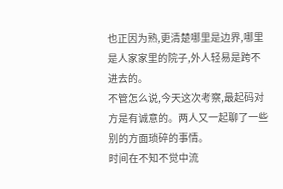也正因为熟,更清楚哪里是边界,哪里是人家家里的院子,外人轻易是跨不进去的。
不管怎么说,今天这次考察,最起码对方是有诚意的。两人又一起聊了一些别的方面琐碎的事情。
时间在不知不觉中流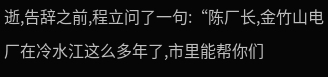逝,告辞之前,程立问了一句:“陈厂长,金竹山电厂在冷水江这么多年了,市里能帮你们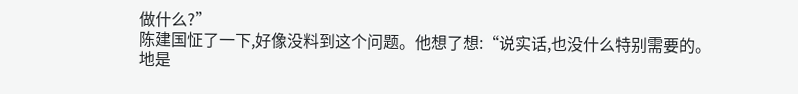做什么?”
陈建国怔了一下,好像没料到这个问题。他想了想:“说实话,也没什么特别需要的。
地是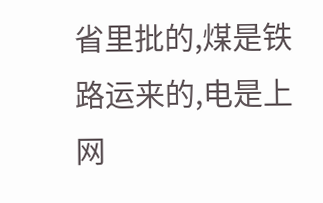省里批的,煤是铁路运来的,电是上网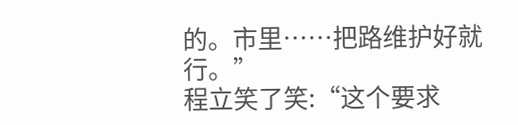的。市里……把路维护好就行。”
程立笑了笑:“这个要求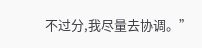不过分,我尽量去协调。”